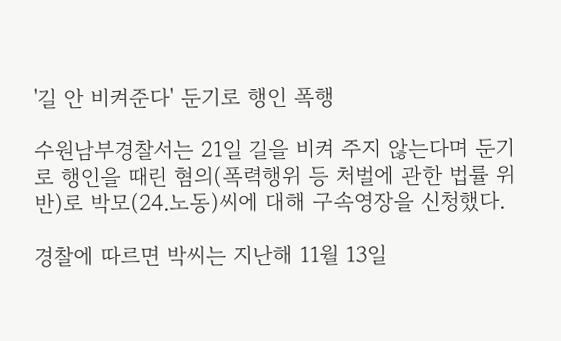'길 안 비켜준다' 둔기로 행인 폭행

수원남부경찰서는 21일 길을 비켜 주지 않는다며 둔기로 행인을 때린 혐의(폭력행위 등 처벌에 관한 법률 위반)로 박모(24.노동)씨에 대해 구속영장을 신청했다.

경찰에 따르면 박씨는 지난해 11월 13일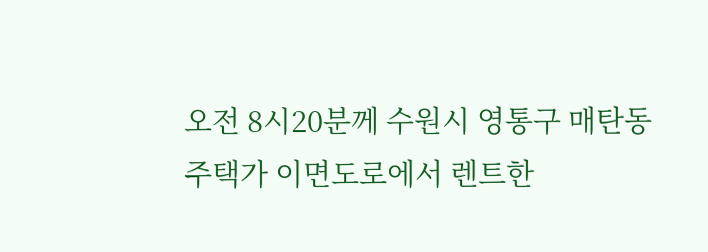오전 8시20분께 수원시 영통구 매탄동 주택가 이면도로에서 렌트한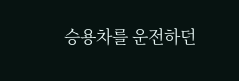승용차를 운전하던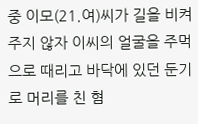중 이모(21.여)씨가 길을 비켜주지 않자 이씨의 얼굴을 주먹으로 때리고 바닥에 있던 둔기로 머리를 친 혐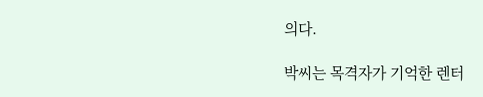의다.

박씨는 목격자가 기억한 렌터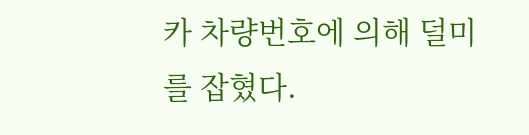카 차량번호에 의해 덜미를 잡혔다.